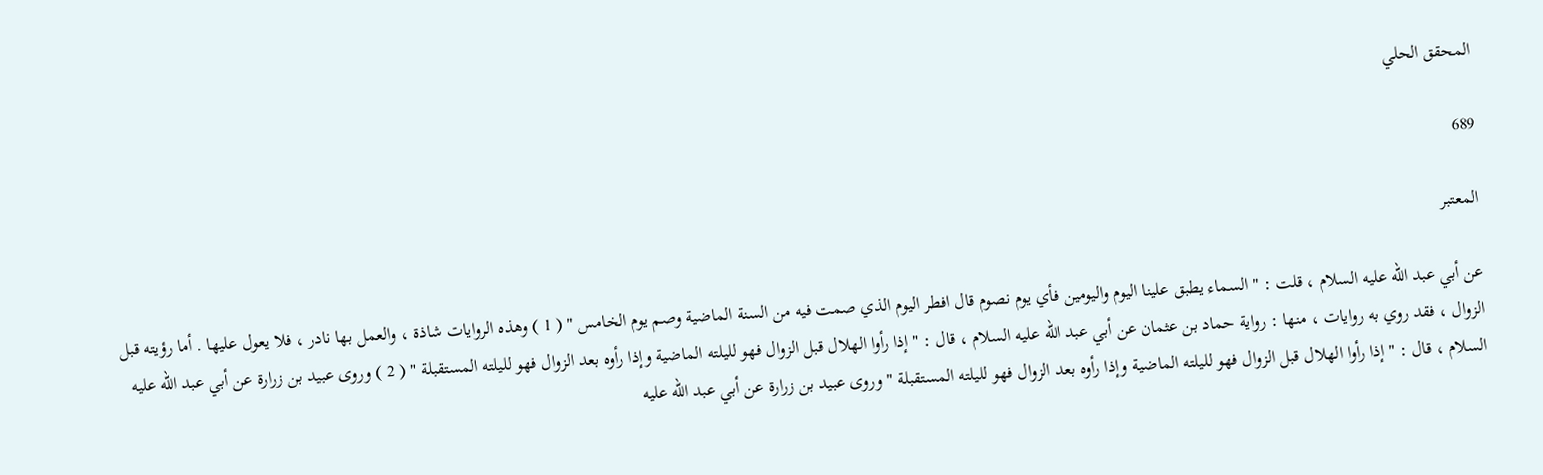المحقق الحلي

689

المعتبر

عن أبي عبد الله عليه السلام ، قلت : " السماء يطبق علينا اليوم واليومين فأي يوم نصوم قال افطر اليوم الذي صمت فيه من السنة الماضية وصم يوم الخامس " ( 1 ) وهذه الروايات شاذة ، والعمل بها نادر ، فلا يعول عليها . أما رؤيته قبل الزوال ، فقد روي به روايات ، منها : رواية حماد بن عثمان عن أبي عبد الله عليه السلام ، قال : " إذا رأوا الهلال قبل الزوال فهو لليلته الماضية وإذا رأوه بعد الزوال فهو لليلته المستقبلة " ( 2 ) وروى عبيد بن زرارة عن أبي عبد الله عليه السلام ، قال : " إذا رأوا الهلال قبل الزوال فهو لليلته الماضية وإذا رأوه بعد الزوال فهو لليلته المستقبلة " وروى عبيد بن زرارة عن أبي عبد الله عليه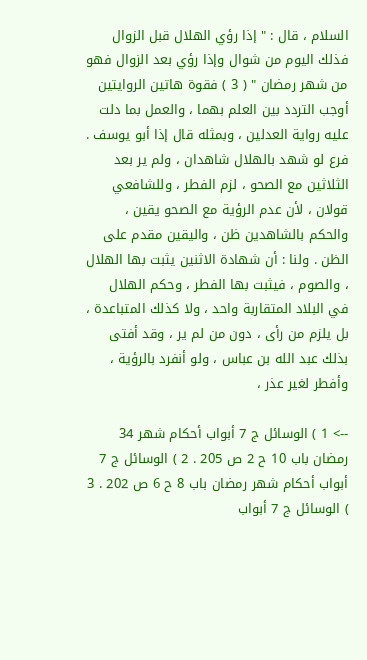السلام ، قال : " إذا رؤي الهلال قبل الزوال فذلك اليوم من شوال وإذا رؤي بعد الزوال فهو من شهر رمضان " ( 3 ) فقوة هاتين الروايتين أوجب التردد بين العلم بهما ، والعمل بما دلت عليه رواية العدلين ، وبمثله قال إذا أبو يوسف . فرع لو شهد بالهلال شاهدان ، ولم ير بعد الثلاثين مع الصحو ، لزم الفطر ، وللشافعي قولان ، لأن عدم الرؤية مع الصحو يقين ، والحكم بالشاهدين ظن ، واليقين مقدم على الظن . ولنا : أن شهادة الاثنين يثبت بها الهلال ، والصوم ، فيثبت بها الفطر ، وحكم الهلال في البلاد المتقاربة واحد ، ولا كذلك المتباعدة ، بل يلزم من رأى ، دون من لم ير ، وقد أفتى بذلك عبد الله بن عباس ، ولو أنفرد بالرؤية ، وأفطر لغير عذر ،

--> 1 ) الوسائل ج 7 أبواب أحكام شهر 34 رمضان باب 10 ح 2 ص 205 . 2 ) الوسائل ج 7 أبواب أحكام شهر رمضان باب 8 ح 6 ص 202 . 3 ) الوسائل ج 7 أبواب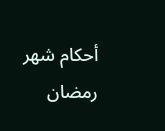أحكام شهر رمضان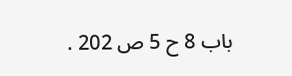باب 8 ح 5 ص 202 .